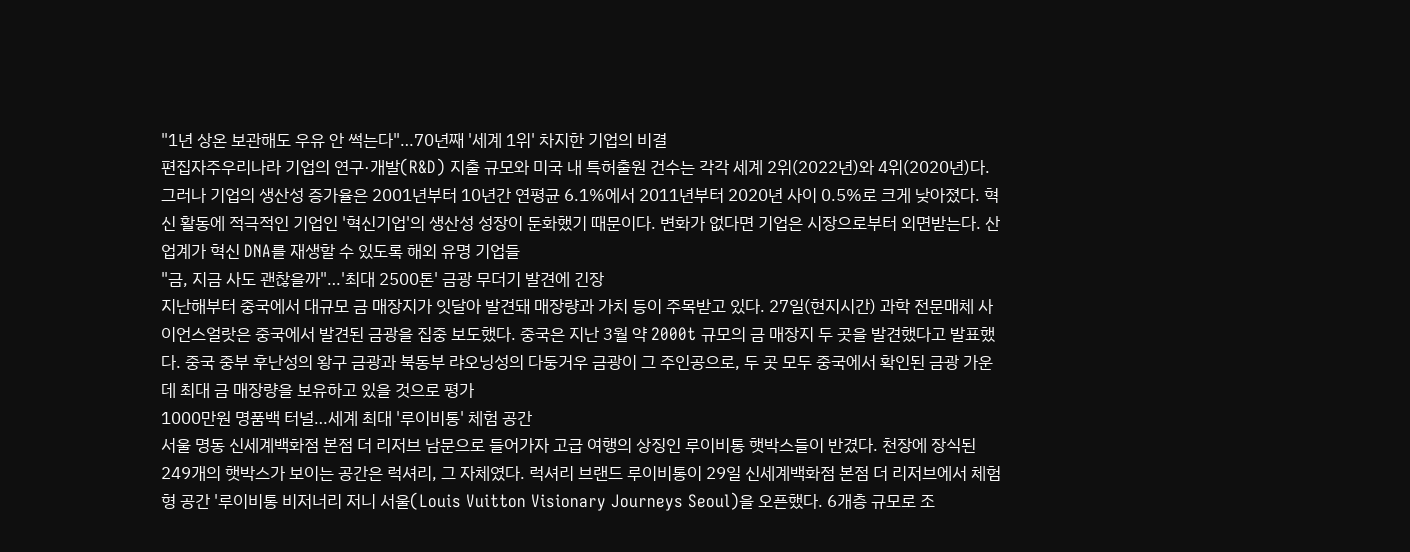"1년 상온 보관해도 우유 안 썩는다"…70년째 '세계 1위' 차지한 기업의 비결
편집자주우리나라 기업의 연구·개발(R&D) 지출 규모와 미국 내 특허출원 건수는 각각 세계 2위(2022년)와 4위(2020년)다. 그러나 기업의 생산성 증가율은 2001년부터 10년간 연평균 6.1%에서 2011년부터 2020년 사이 0.5%로 크게 낮아졌다. 혁신 활동에 적극적인 기업인 '혁신기업'의 생산성 성장이 둔화했기 때문이다. 변화가 없다면 기업은 시장으로부터 외면받는다. 산업계가 혁신 DNA를 재생할 수 있도록 해외 유명 기업들
"금, 지금 사도 괜찮을까"…'최대 2500톤' 금광 무더기 발견에 긴장
지난해부터 중국에서 대규모 금 매장지가 잇달아 발견돼 매장량과 가치 등이 주목받고 있다. 27일(현지시간) 과학 전문매체 사이언스얼랏은 중국에서 발견된 금광을 집중 보도했다. 중국은 지난 3월 약 2000t 규모의 금 매장지 두 곳을 발견했다고 발표했다. 중국 중부 후난성의 왕구 금광과 북동부 랴오닝성의 다둥거우 금광이 그 주인공으로, 두 곳 모두 중국에서 확인된 금광 가운데 최대 금 매장량을 보유하고 있을 것으로 평가
1000만원 명품백 터널…세계 최대 '루이비통' 체험 공간
서울 명동 신세계백화점 본점 더 리저브 남문으로 들어가자 고급 여행의 상징인 루이비통 햇박스들이 반겼다. 천장에 장식된 249개의 햇박스가 보이는 공간은 럭셔리, 그 자체였다. 럭셔리 브랜드 루이비통이 29일 신세계백화점 본점 더 리저브에서 체험형 공간 '루이비통 비저너리 저니 서울(Louis Vuitton Visionary Journeys Seoul)을 오픈했다. 6개층 규모로 조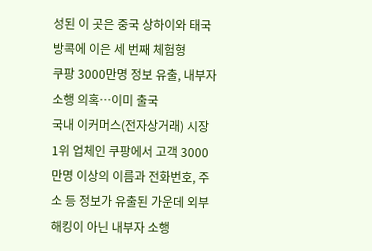성된 이 곳은 중국 상하이와 태국 방콕에 이은 세 번째 체험형
쿠팡 3000만명 정보 유출, 내부자 소행 의혹…이미 출국
국내 이커머스(전자상거래) 시장 1위 업체인 쿠팡에서 고객 3000만명 이상의 이름과 전화번호, 주소 등 정보가 유출된 가운데 외부 해킹이 아닌 내부자 소행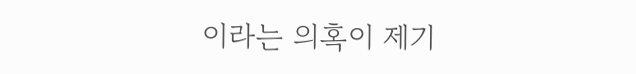이라는 의혹이 제기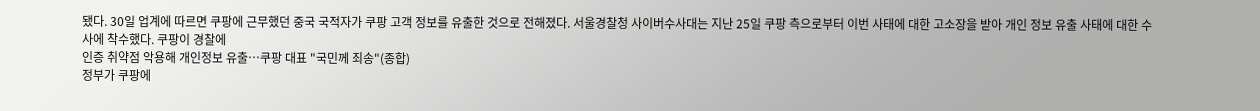됐다. 30일 업계에 따르면 쿠팡에 근무했던 중국 국적자가 쿠팡 고객 정보를 유출한 것으로 전해졌다. 서울경찰청 사이버수사대는 지난 25일 쿠팡 측으로부터 이번 사태에 대한 고소장을 받아 개인 정보 유출 사태에 대한 수사에 착수했다. 쿠팡이 경찰에
인증 취약점 악용해 개인정보 유출…쿠팡 대표 "국민께 죄송"(종합)
정부가 쿠팡에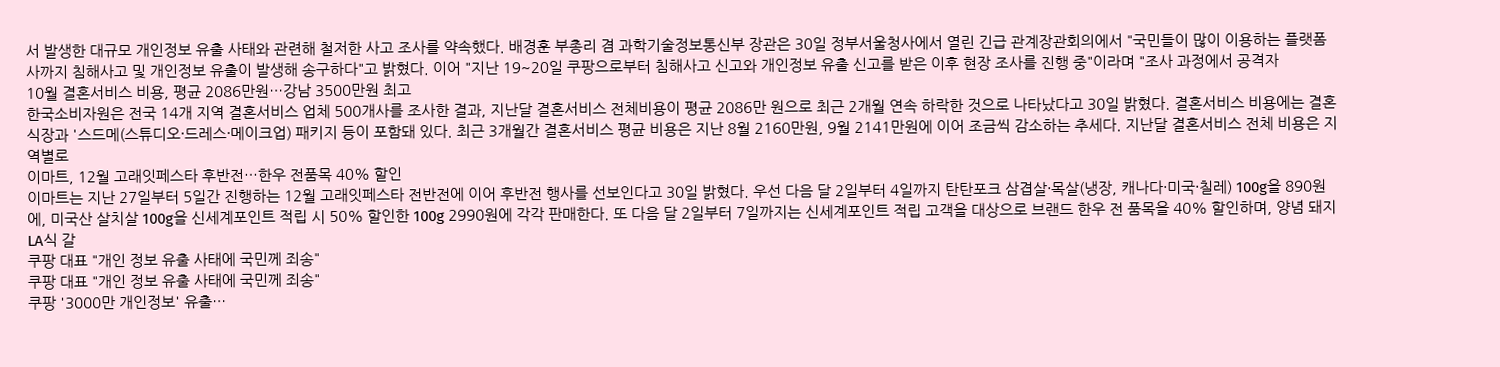서 발생한 대규모 개인정보 유출 사태와 관련해 철저한 사고 조사를 약속했다. 배경훈 부총리 겸 과학기술정보통신부 장관은 30일 정부서울청사에서 열린 긴급 관계장관회의에서 "국민들이 많이 이용하는 플랫폼사까지 침해사고 및 개인정보 유출이 발생해 송구하다"고 밝혔다. 이어 "지난 19~20일 쿠팡으로부터 침해사고 신고와 개인정보 유출 신고를 받은 이후 현장 조사를 진행 중"이라며 "조사 과정에서 공격자
10월 결혼서비스 비용, 평균 2086만원…강남 3500만원 최고
한국소비자원은 전국 14개 지역 결혼서비스 업체 500개사를 조사한 결과, 지난달 결혼서비스 전체비용이 평균 2086만 원으로 최근 2개월 연속 하락한 것으로 나타났다고 30일 밝혔다. 결혼서비스 비용에는 결혼식장과 '스드메(스튜디오·드레스·메이크업) 패키지 등이 포함돼 있다. 최근 3개월간 결혼서비스 평균 비용은 지난 8월 2160만원, 9월 2141만원에 이어 조금씩 감소하는 추세다. 지난달 결혼서비스 전체 비용은 지역별로
이마트, 12월 고래잇페스타 후반전…한우 전품목 40% 할인
이마트는 지난 27일부터 5일간 진행하는 12월 고래잇페스타 전반전에 이어 후반전 행사를 선보인다고 30일 밝혔다. 우선 다음 달 2일부터 4일까지 탄탄포크 삼겹살·목살(냉장, 캐나다·미국·칠레) 100g을 890원에, 미국산 살치살 100g을 신세계포인트 적립 시 50% 할인한 100g 2990원에 각각 판매한다. 또 다음 달 2일부터 7일까지는 신세계포인트 적립 고객을 대상으로 브랜드 한우 전 품목을 40% 할인하며, 양념 돼지 LA식 갈
쿠팡 대표 "개인 정보 유출 사태에 국민께 죄송"
쿠팡 대표 "개인 정보 유출 사태에 국민께 죄송"
쿠팡 '3000만 개인정보' 유출…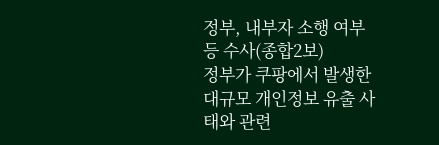정부, 내부자 소행 여부 등 수사(종합2보)
정부가 쿠팡에서 발생한 대규모 개인정보 유출 사태와 관련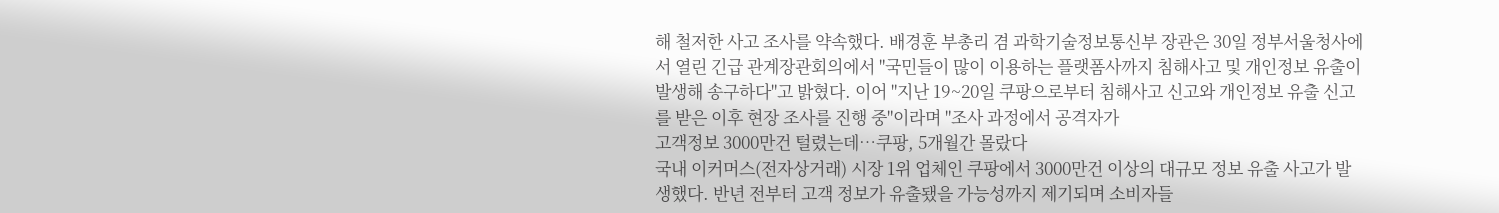해 철저한 사고 조사를 약속했다. 배경훈 부총리 겸 과학기술정보통신부 장관은 30일 정부서울청사에서 열린 긴급 관계장관회의에서 "국민들이 많이 이용하는 플랫폼사까지 침해사고 및 개인정보 유출이 발생해 송구하다"고 밝혔다. 이어 "지난 19~20일 쿠팡으로부터 침해사고 신고와 개인정보 유출 신고를 받은 이후 현장 조사를 진행 중"이라며 "조사 과정에서 공격자가
고객정보 3000만건 털렸는데…쿠팡, 5개월간 몰랐다
국내 이커머스(전자상거래) 시장 1위 업체인 쿠팡에서 3000만건 이상의 대규모 정보 유출 사고가 발생했다. 반년 전부터 고객 정보가 유출됐을 가능성까지 제기되며 소비자들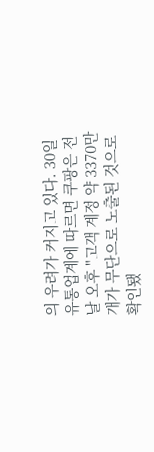의 우려가 커지고 있다. 30일 유통업계에 따르면 쿠팡은 전날 오후 "고객 계정 약 3370만개가 무단으로 노출된 것으로 확인됐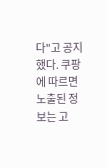다"고 공지했다. 쿠팡에 따르면 노출된 정보는 고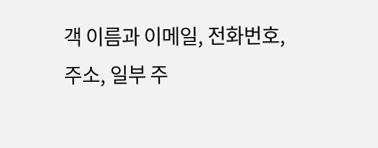객 이름과 이메일, 전화번호, 주소, 일부 주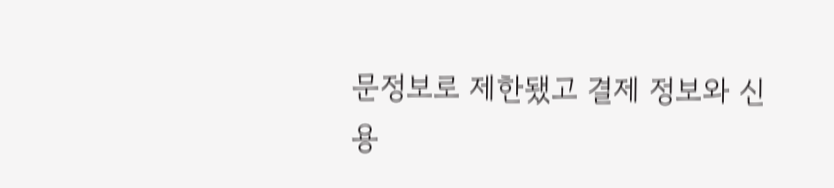문정보로 제한됐고 결제 정보와 신용